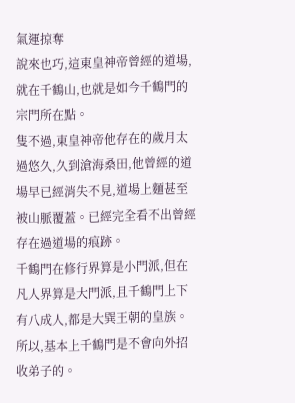氣運掠奪
說來也巧,這東皇神帝曾經的道場,就在千鶴山,也就是如今千鶴門的宗門所在點。
隻不過,東皇神帝他存在的歲月太過悠久,久到滄海桑田,他曾經的道場早已經消失不見,道場上麵甚至被山脈覆蓋。已經完全看不出曾經存在過道場的痕跡。
千鶴門在修行界算是小門派,但在凡人界算是大門派,且千鶴門上下有八成人,都是大巽王朝的皇族。
所以,基本上千鶴門是不會向外招收弟子的。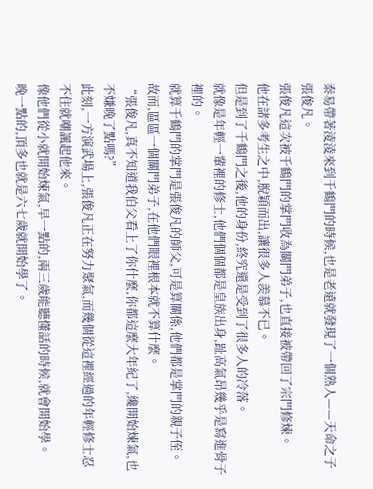秦易帶著淩淩來到千鶴門的時候,也是老遠就發現了一個熟人——天命之子張俊凡。
張俊凡這次被千鶴門的掌門收為關門弟子,也直接被帶回了宗門修煉。
他在諸多考生之中,脫穎而出,讓很多人羨慕不已。
但是到了千鶴門之後,他的身份,終究還是受到了很多人的冷落。
就像是年輕一輩裡的修士,他們個個都是皇族出身,趾高氣昂幾乎是寫進骨子裡的。
就算千鶴門的掌門是張俊凡的師父,可是算關係,他們都是掌門的親子侄。
故而,區區一個關門弟子,在他們眼裡根本就不算什麼。
“張俊凡,真不知道我伯父看上了你什麼,你都這麼大年紀了,纔開始煉氣,也不嫌晚了點嗎?”
此刻,一方演武場上,張俊凡正在努力聚氣,而幾個從這裡經過的年輕修士忍不住就嘲諷起他來。
像他們從小就開始煉氣,早一點的,兩三歲能聽懂話的時候,就會開始學。
晚一點的,頂多也就是六七歲就開始學了。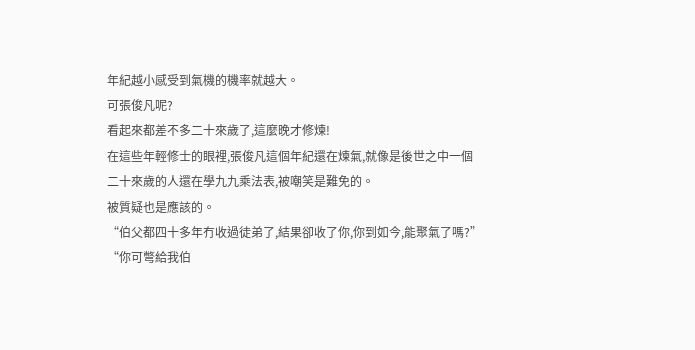年紀越小感受到氣機的機率就越大。
可張俊凡呢?
看起來都差不多二十來歲了,這麼晚才修煉!
在這些年輕修士的眼裡,張俊凡這個年紀還在煉氣,就像是後世之中一個二十來歲的人還在學九九乘法表,被嘲笑是難免的。
被質疑也是應該的。
“伯父都四十多年冇收過徒弟了,結果卻收了你,你到如今,能聚氣了嗎?”
“你可彆給我伯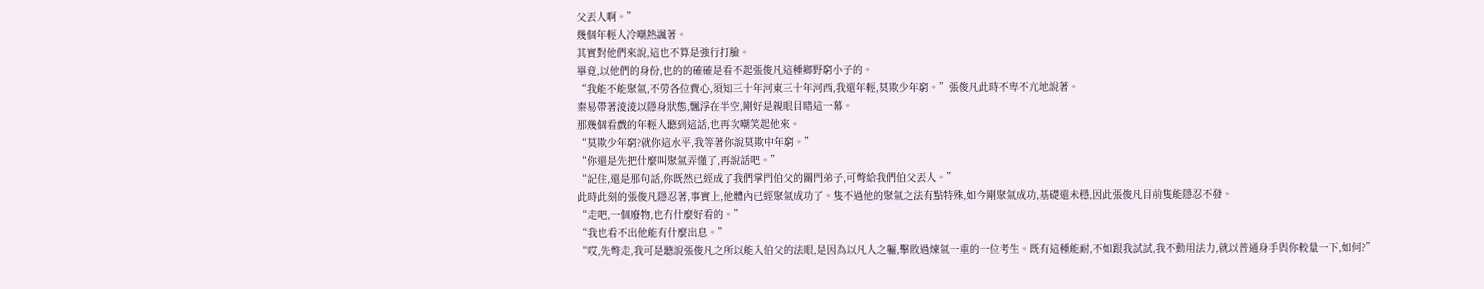父丟人啊。”
幾個年輕人冷嘲熱諷著。
其實對他們來說,這也不算是強行打臉。
畢竟,以他們的身份,也的的確確是看不起張俊凡這種鄉野窮小子的。
“我能不能聚氣,不勞各位費心,須知三十年河東三十年河西,我還年輕,莫欺少年窮。”張俊凡此時不卑不亢地說著。
秦易帶著淩淩以隱身狀態,飄浮在半空,剛好是親眼目睹這一幕。
那幾個看戲的年輕人聽到這話,也再次嘲笑起他來。
“莫欺少年窮?就你這水平,我等著你說莫欺中年窮。”
“你還是先把什麼叫聚氣弄懂了,再說話吧。”
“記住,還是那句話,你既然已經成了我們掌門伯父的關門弟子,可彆給我們伯父丟人。”
此時此刻的張俊凡隱忍著,事實上,他體內已經聚氣成功了。隻不過他的聚氣之法有點特殊,如今剛聚氣成功,基礎還未穩,因此張俊凡目前隻能隱忍不發。
“走吧,一個廢物,也冇什麼好看的。”
“我也看不出他能有什麼出息。”
“哎,先彆走,我可是聽說張俊凡之所以能入伯父的法眼,是因為以凡人之軀,擊敗過煉氣一重的一位考生。既有這種能耐,不如跟我試試,我不動用法力,就以普通身手與你較量一下,如何?”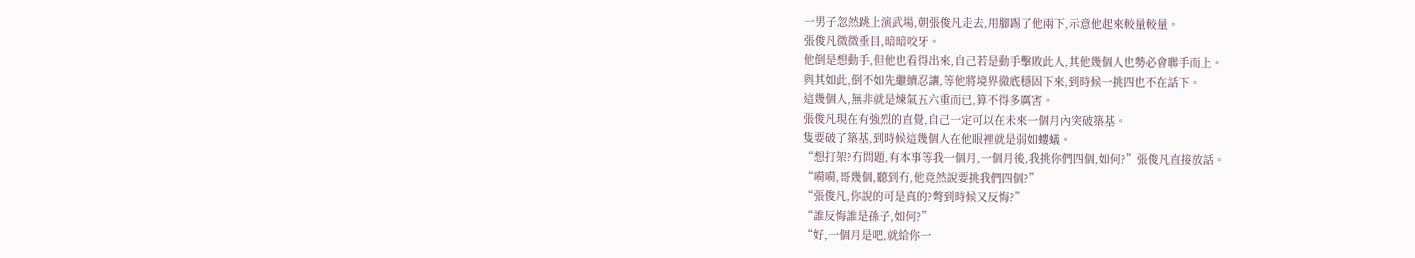一男子忽然跳上演武場,朝張俊凡走去,用腳踢了他兩下,示意他起來較量較量。
張俊凡微微垂目,暗暗咬牙。
他倒是想動手,但他也看得出來,自己若是動手擊敗此人,其他幾個人也勢必會聯手而上。
與其如此,倒不如先繼續忍讓,等他將境界徹底穩固下來,到時候一挑四也不在話下。
這幾個人,無非就是煉氣五六重而已,算不得多厲害。
張俊凡現在有強烈的直覺,自己一定可以在未來一個月內突破築基。
隻要破了築基,到時候這幾個人在他眼裡就是弱如螻蟻。
“想打架?冇問題,有本事等我一個月,一個月後,我挑你們四個,如何?”張俊凡直接放話。
“嗬嗬,哥幾個,聽到冇,他竟然說要挑我們四個?”
“張俊凡,你說的可是真的?彆到時候又反悔?”
“誰反悔誰是孫子,如何?”
“好,一個月是吧,就給你一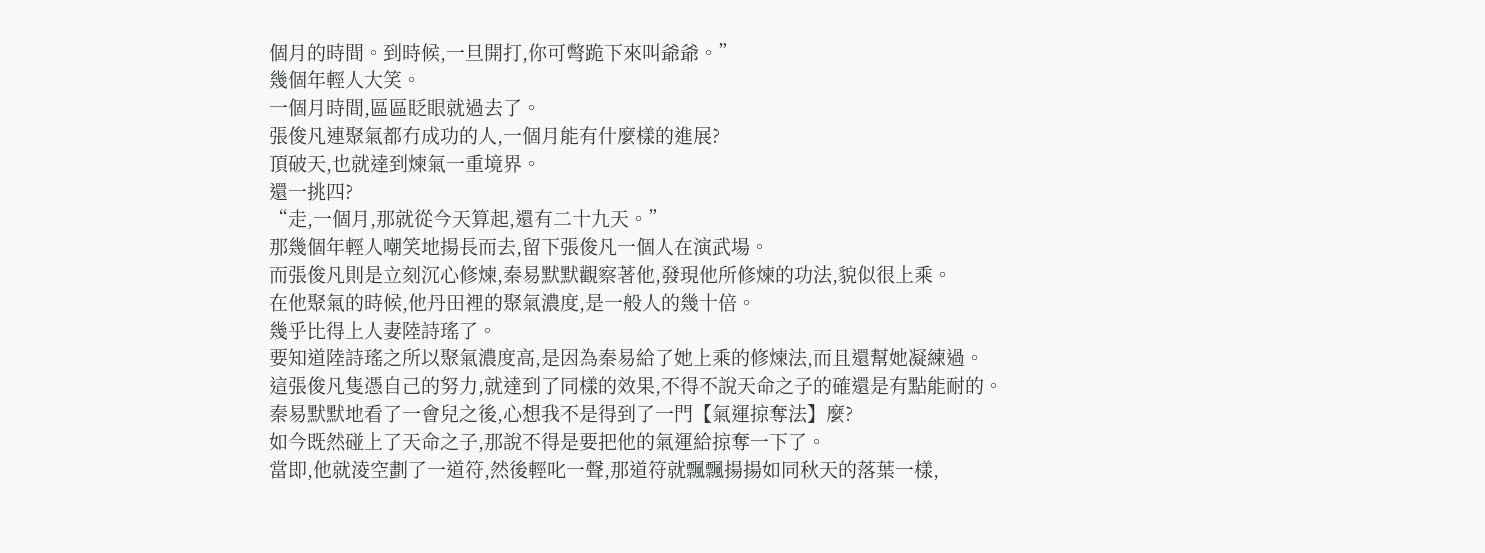個月的時間。到時候,一旦開打,你可彆跪下來叫爺爺。”
幾個年輕人大笑。
一個月時間,區區眨眼就過去了。
張俊凡連聚氣都冇成功的人,一個月能有什麼樣的進展?
頂破天,也就達到煉氣一重境界。
還一挑四?
“走,一個月,那就從今天算起,還有二十九天。”
那幾個年輕人嘲笑地揚長而去,留下張俊凡一個人在演武場。
而張俊凡則是立刻沉心修煉,秦易默默觀察著他,發現他所修煉的功法,貌似很上乘。
在他聚氣的時候,他丹田裡的聚氣濃度,是一般人的幾十倍。
幾乎比得上人妻陸詩瑤了。
要知道陸詩瑤之所以聚氣濃度高,是因為秦易給了她上乘的修煉法,而且還幫她凝練過。
這張俊凡隻憑自己的努力,就達到了同樣的效果,不得不說天命之子的確還是有點能耐的。
秦易默默地看了一會兒之後,心想我不是得到了一門【氣運掠奪法】麼?
如今既然碰上了天命之子,那說不得是要把他的氣運給掠奪一下了。
當即,他就淩空劃了一道符,然後輕叱一聲,那道符就飄飄揚揚如同秋天的落葉一樣,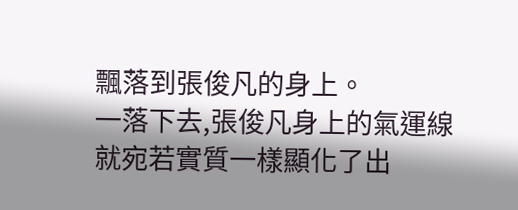飄落到張俊凡的身上。
一落下去,張俊凡身上的氣運線就宛若實質一樣顯化了出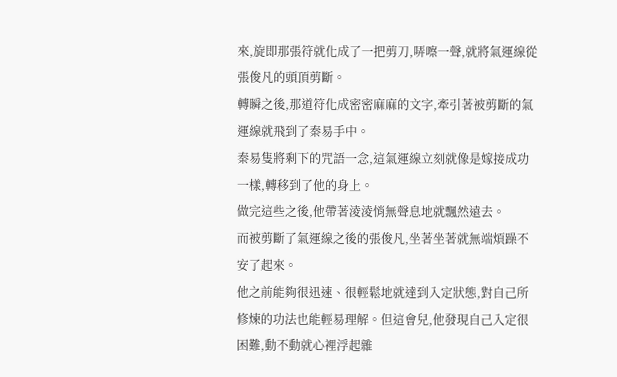來,旋即那張符就化成了一把剪刀,哢嚓一聲,就將氣運線從張俊凡的頭頂剪斷。
轉瞬之後,那道符化成密密麻麻的文字,牽引著被剪斷的氣運線就飛到了秦易手中。
秦易隻將剩下的咒語一念,這氣運線立刻就像是嫁接成功一樣,轉移到了他的身上。
做完這些之後,他帶著淩淩悄無聲息地就飄然遠去。
而被剪斷了氣運線之後的張俊凡,坐著坐著就無端煩躁不安了起來。
他之前能夠很迅速、很輕鬆地就達到入定狀態,對自己所修煉的功法也能輕易理解。但這會兒,他發現自己入定很困難,動不動就心裡浮起雜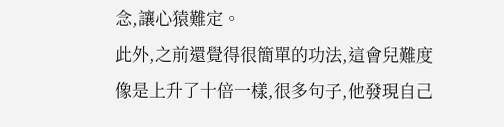念,讓心猿難定。
此外,之前還覺得很簡單的功法,這會兒難度像是上升了十倍一樣,很多句子,他發現自己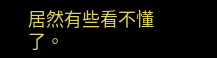居然有些看不懂了。